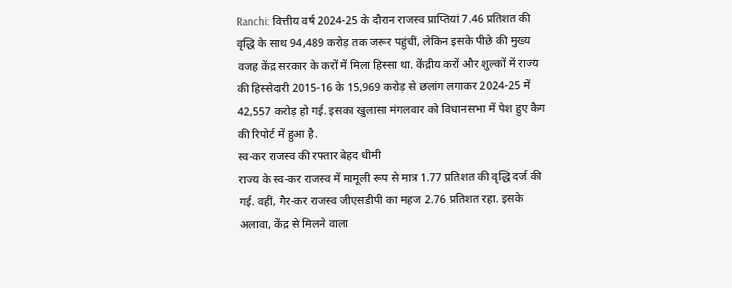Ranchi: वित्तीय वर्ष 2024-25 के दौरान राजस्व प्राप्तियां 7.46 प्रतिशत की वृद्धि के साथ 94,489 करोड़ तक जरूर पहुंचीं, लेकिन इसके पीछे की मुख्य वजह केंद्र सरकार के करों में मिला हिस्सा था. केंद्रीय करों और शुल्कों में राज्य की हिस्सेदारी 2015-16 के 15,969 करोड़ से छलांग लगाकर 2024-25 में 42,557 करोड़ हो गई. इसका खुलासा मंगलवार को विधानसभा में पेश हुए कैग की रिपोर्ट में हुआ है.
स्व-कर राजस्व की रफ्तार बेहद धीमी
राज्य के स्व-कर राजस्व में मामूली रूप से मात्र 1.77 प्रतिशत की वृद्धि दर्ज की गई. वहीं, गैर-कर राजस्व जीएसडीपी का महज 2.76 प्रतिशत रहा. इसके अलावा, केंद्र से मिलने वाला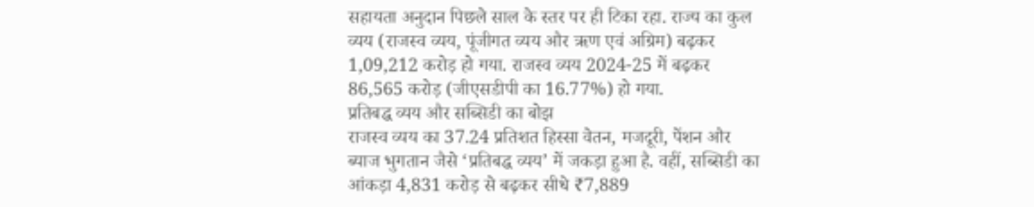सहायता अनुदान पिछले साल के स्तर पर ही टिका रहा. राज्य का कुल व्यय (राजस्व व्यय, पूंजीगत व्यय और ऋण एवं अग्रिम) बढ़कर 1,09,212 करोड़ हो गया. राजस्व व्यय 2024-25 में बढ़कर 86,565 करोड़ (जीएसडीपी का 16.77%) हो गया.
प्रतिबद्ध व्यय और सब्सिडी का बोझ
राजस्व व्यय का 37.24 प्रतिशत हिस्सा वेतन, मजदूरी, पेंशन और ब्याज भुगतान जैसे ‘प्रतिबद्ध व्यय’ में जकड़ा हुआ है. वहीं, सब्सिडी का आंकड़ा 4,831 करोड़ से बढ़कर सीधे ₹7,889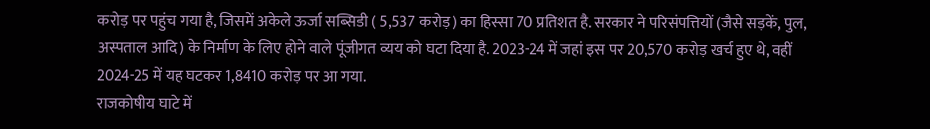करोड़ पर पहुंच गया है, जिसमें अकेले ऊर्जा सब्सिडी ( 5,537 करोड़) का हिस्सा 70 प्रतिशत है. सरकार ने परिसंपत्तियों (जैसे सड़कें, पुल, अस्पताल आदि) के निर्माण के लिए होने वाले पूंजीगत व्यय को घटा दिया है. 2023-24 में जहां इस पर 20,570 करोड़ खर्च हुए थे, वहीं 2024-25 में यह घटकर 1,8410 करोड़ पर आ गया.
राजकोषीय घाटे में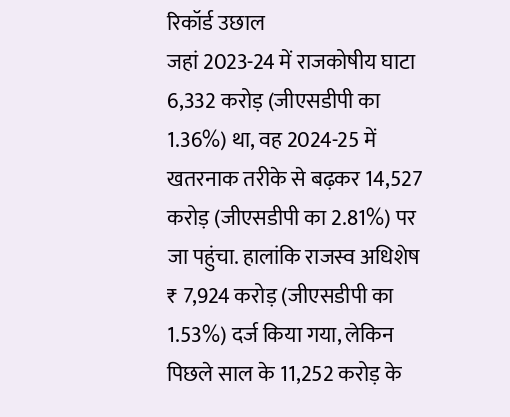रिकॉर्ड उछाल
जहां 2023-24 में राजकोषीय घाटा 6,332 करोड़ (जीएसडीपी का 1.36%) था, वह 2024-25 में खतरनाक तरीके से बढ़कर 14,527 करोड़ (जीएसडीपी का 2.81%) पर जा पहुंचा. हालांकि राजस्व अधिशेष ₹ 7,924 करोड़ (जीएसडीपी का 1.53%) दर्ज किया गया, लेकिन पिछले साल के 11,252 करोड़ के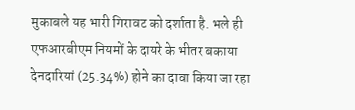मुकाबले यह भारी गिरावट को दर्शाता है. भले ही एफआरबीएम नियमों के दायरे के भीतर बकाया देनदारियां (25.34%) होने का दावा किया जा रहा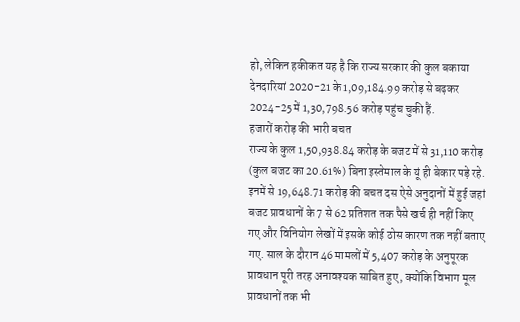हो, लेकिन हकीकत यह है कि राज्य सरकार की कुल बकाया देनदारियां 2020-21 के 1,09,184.99 करोड़ से बढ़कर 2024-25 में 1,30,798.56 करोड़ पहुंच चुकी हैं.
हजारों करोड़ की भारी बचत
राज्य के कुल 1,50,938.84 करोड़ के बजट में से 31,110 करोड़ (कुल बजट का 20.61%) बिना इस्तेमाल के यूं ही बेकार पड़े रहे. इनमें से 19,648.71 करोड़ की बचत दस ऐसे अनुदानों में हुई जहां बजट प्रावधानों के 7 से 62 प्रतिशत तक पैसे खर्च ही नहीं किए गए और विनियोग लेखों में इसके कोई ठोस कारण तक नहीं बताए गए. साल के दौरान 46 मामलों में 5,407 करोड़ के अनुपूरक प्रावधान पूरी तरह अनावश्यक साबित हुए, क्योंकि विभाग मूल प्रावधानों तक भी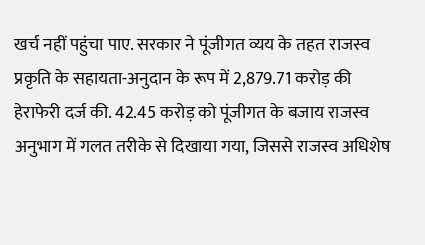खर्च नहीं पहुंचा पाए. सरकार ने पूंजीगत व्यय के तहत राजस्व प्रकृति के सहायता-अनुदान के रूप में 2,879.71 करोड़ की हेराफेरी दर्ज की. 42.45 करोड़ को पूंजीगत के बजाय राजस्व अनुभाग में गलत तरीके से दिखाया गया, जिससे राजस्व अधिशेष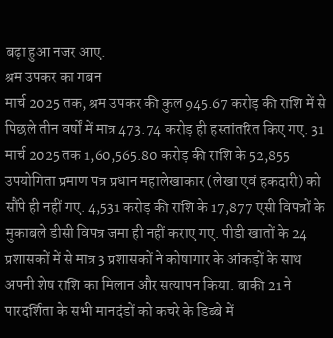बढ़ा हुआ नजर आए.
श्रम उपकर का गबन
मार्च 2025 तक, श्रम उपकर की कुल 945.67 करोड़ की राशि में से पिछले तीन वर्षों में मात्र 473.74 करोड़ ही हस्तांतरित किए गए. 31 मार्च 2025 तक 1,60,565.80 करोड़ की राशि के 52,855 उपयोगिता प्रमाण पत्र प्रधान महालेखाकार (लेखा एवं हकदारी) को सौंपे ही नहीं गए. 4,531 करोड़ की राशि के 17,877 एसी विपत्रों के मुकाबले डीसी विपत्र जमा ही नहीं कराए गए. पीडी खातों के 24 प्रशासकों में से मात्र 3 प्रशासकों ने कोषागार के आंकड़ों के साथ अपनी शेष राशि का मिलान और सत्यापन किया. बाकी 21 ने पारदर्शिता के सभी मानदंडों को कचरे के डिब्बे में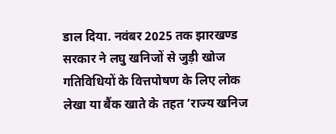डाल दिया. नवंबर 2025 तक झारखण्ड सरकार ने लघु खनिजों से जुड़ी खोज गतिविधियों के वित्तपोषण के लिए लोक लेखा या बैंक खाते के तहत ‘राज्य खनिज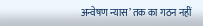अन्वेषण न्यास’ तक का गठन नहीं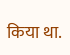किया था.